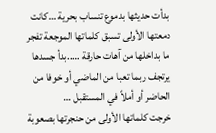بدأت حديثها بدموع تنساب بحرية …كانت دمعتها الأولى تسبق كلماتها الموجعة تفجر ما بداخلها من آهات حارقة …..بدأ جسدها يرتجف ربما تعبا من الماضي أو خوفا من الحاضر أو أملاً في المستقبل …
خرجت كلماتها الأولى من حنجرتها بصعوبة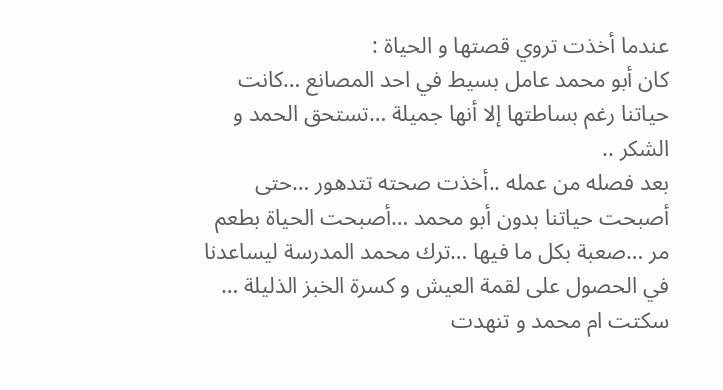عندما أخذت تروي قصتها و الحياة :
كان أبو محمد عامل بسيط في احد المصانع …كانت حياتنا رغم بساطتها إلا أنها جميلة …تستحق الحمد و الشكر ..
بعد فصله من عمله ..أخذت صحته تتدهور …حتى أصبحت حياتنا بدون أبو محمد …أصبحت الحياة بطعم مر …صعبة بكل ما فيها …ترك محمد المدرسة ليساعدنا في الحصول على لقمة العيش و كسرة الخبز الذليلة …
سكتت ام محمد و تنهدت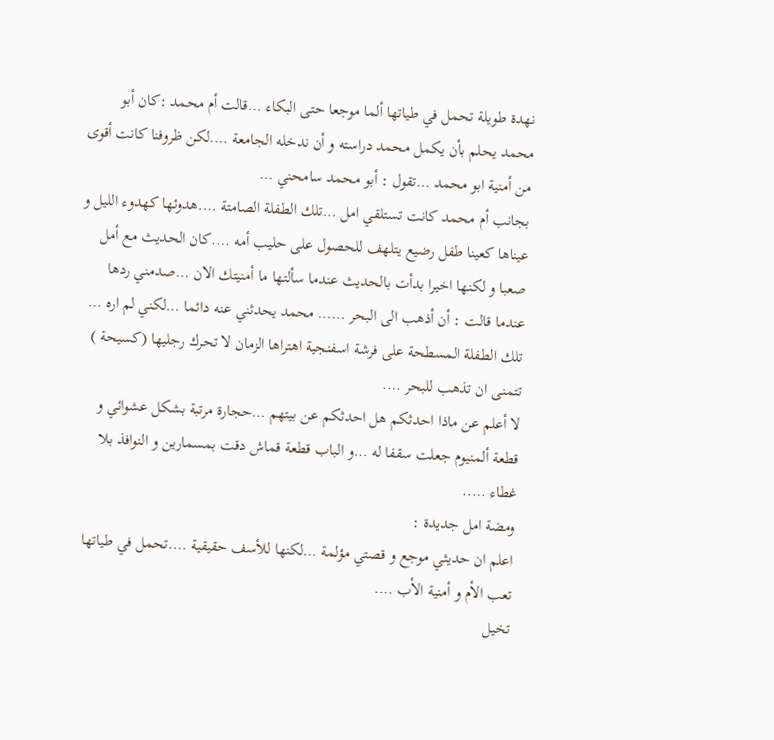نهدة طويلة تحمل في طياتها ألما موجعا حتى البكاء …قالت أم محمد :كان أبو محمد يحلم بأن يكمل محمد دراسته و أن ندخله الجامعة ….لكن ظروفنا كانت أقوى من أمنية ابو محمد …تقول : أبو محمد سامحني …
بجانب أم محمد كانت تستلقي امل …تلك الطفلة الصامتة ….هدوئها كهدوء الليل و عيناها كعينا طفل رضيع يتلهف للحصول على حليب أمه ….كان الحديث مع أمل صعبا و لكنها اخيرا بدأت بالحديث عندما سألتها ما أمنيتك الان …صدمني ردها عندما قالت : أن أذهب الى البحر …… محمد يحدثني عنه دائما …لكني لم اره …
تلك الطفلة المسطحة على فرشة اسفنجية اهتراها الزمان لا تحرك رجليها (كسيحة ) تتمنى ان تذهب للبحر ….
لا أعلم عن ماذا احدثكم هل احدثكم عن بيتهم …حجارة مرتبة بشكل عشوائي و قطعة ألمنيوم جعلت سقفا له …و الباب قطعة قماش دقت بمسمارين و النوافذ بلا غطاء …..
ومضة امل جديدة :
اعلم ان حديثي موجع و قصتي مؤلمة …لكنها للأسف حقيقية ….تحمل في طياتها تعب الأم و أمنية الأب ….
تخيل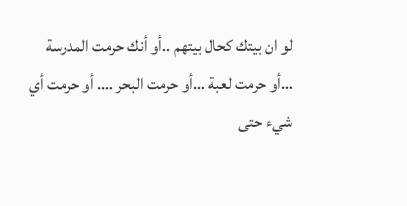لو ان بيتك كحال بيتهم ..أو أنك حرمت المدرسة …أو حرمت لعبة …أو حرمت البحر …. أو حرمت أي شيء حتى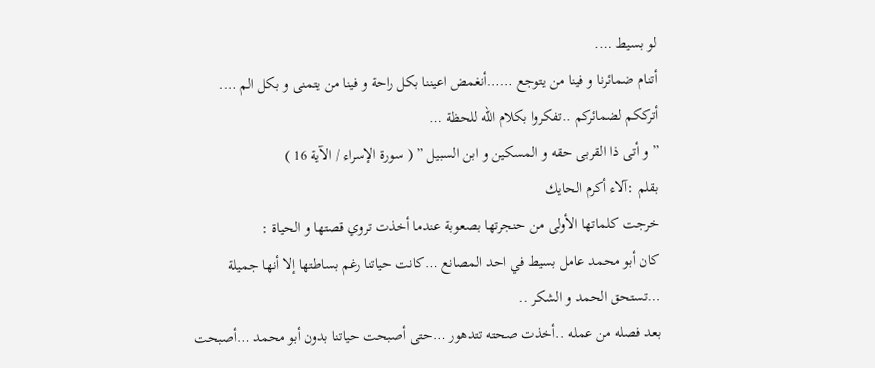لو بسيط ….
أتنام ضمائرنا و فينا من يتوجع ……أنغمض اعيننا بكل راحة و فينا من يتمنى و بكل الم ….
أترككم لضمائركم ..تفكروا بكلام الله للحظة …
” و أتى ذا القربى حقه و المسكين و ابن السبيل ” ( سورة الإسراء / الآية 16 )
بقلم :آلاء أكرم الحايك
خرجت كلماتها الأولى من حنجرتها بصعوبة عندما أخذت تروي قصتها و الحياة :
كان أبو محمد عامل بسيط في احد المصانع …كانت حياتنا رغم بساطتها إلا أنها جميلة …تستحق الحمد و الشكر ..
بعد فصله من عمله ..أخذت صحته تتدهور …حتى أصبحت حياتنا بدون أبو محمد …أصبحت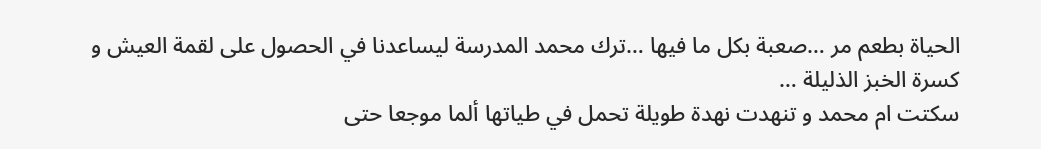الحياة بطعم مر …صعبة بكل ما فيها …ترك محمد المدرسة ليساعدنا في الحصول على لقمة العيش و كسرة الخبز الذليلة …
سكتت ام محمد و تنهدت نهدة طويلة تحمل في طياتها ألما موجعا حتى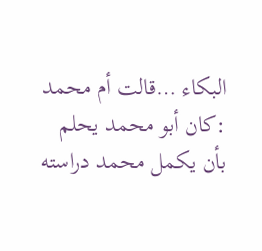البكاء …قالت أم محمد :كان أبو محمد يحلم بأن يكمل محمد دراسته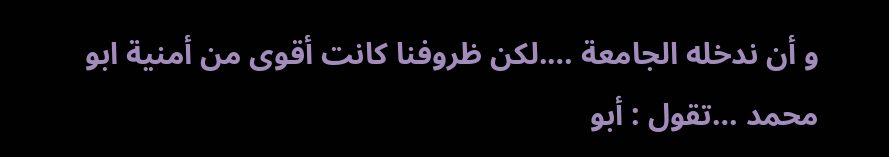و أن ندخله الجامعة ….لكن ظروفنا كانت أقوى من أمنية ابو محمد …تقول : أبو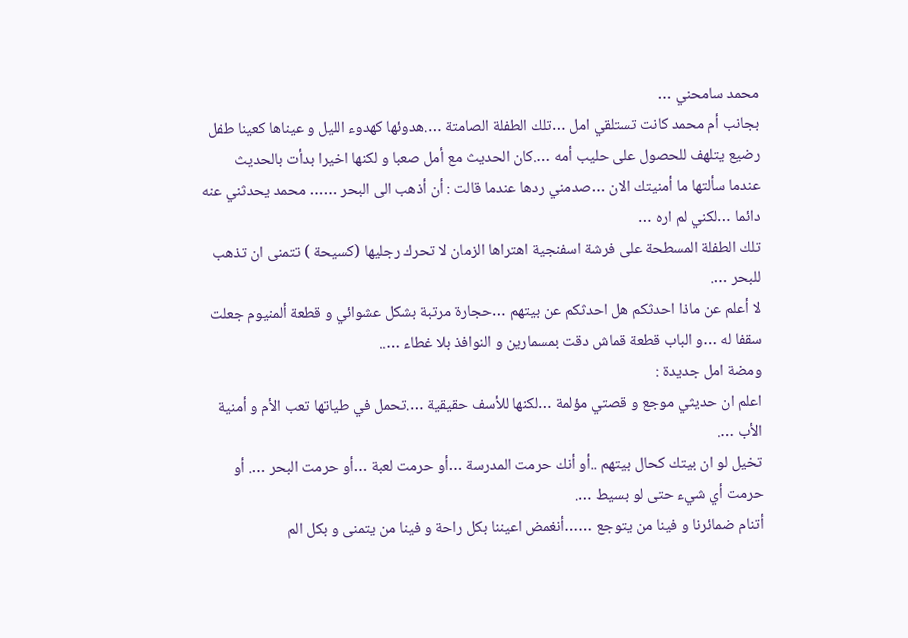محمد سامحني …
بجانب أم محمد كانت تستلقي امل …تلك الطفلة الصامتة ….هدوئها كهدوء الليل و عيناها كعينا طفل رضيع يتلهف للحصول على حليب أمه ….كان الحديث مع أمل صعبا و لكنها اخيرا بدأت بالحديث عندما سألتها ما أمنيتك الان …صدمني ردها عندما قالت : أن أذهب الى البحر …… محمد يحدثني عنه دائما …لكني لم اره …
تلك الطفلة المسطحة على فرشة اسفنجية اهتراها الزمان لا تحرك رجليها (كسيحة ) تتمنى ان تذهب للبحر ….
لا أعلم عن ماذا احدثكم هل احدثكم عن بيتهم …حجارة مرتبة بشكل عشوائي و قطعة ألمنيوم جعلت سقفا له …و الباب قطعة قماش دقت بمسمارين و النوافذ بلا غطاء …..
ومضة امل جديدة :
اعلم ان حديثي موجع و قصتي مؤلمة …لكنها للأسف حقيقية ….تحمل في طياتها تعب الأم و أمنية الأب ….
تخيل لو ان بيتك كحال بيتهم ..أو أنك حرمت المدرسة …أو حرمت لعبة …أو حرمت البحر …. أو حرمت أي شيء حتى لو بسيط ….
أتنام ضمائرنا و فينا من يتوجع ……أنغمض اعيننا بكل راحة و فينا من يتمنى و بكل الم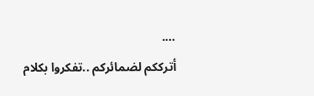….
أترككم لضمائركم ..تفكروا بكلام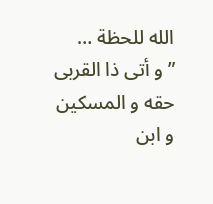الله للحظة …
” و أتى ذا القربى حقه و المسكين و ابن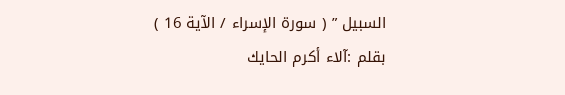السبيل ” ( سورة الإسراء / الآية 16 )
بقلم :آلاء أكرم الحايك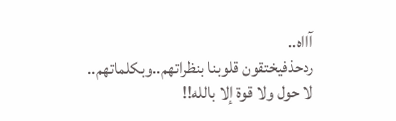آااه..
ردحذفيختقون قلوبنا بنظراتهم..وبكلماتهم..
لا حول ولا قوة إلا بالله!!